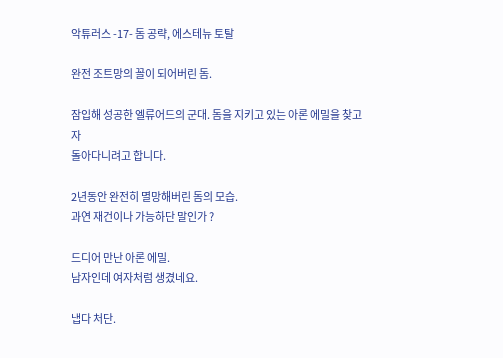악튜러스 -17- 돔 공략, 에스테뉴 토탈

완전 조트망의 꼴이 되어버린 돔.

잠입해 성공한 엘류어드의 군대. 돔을 지키고 있는 아론 에밀을 찾고자
돌아다니려고 합니다.

2년동안 완전히 멸망해버린 돔의 모습.
과연 재건이나 가능하단 말인가 ?

드디어 만난 아론 에밀.
남자인데 여자처럼 생겼네요.

냅다 처단.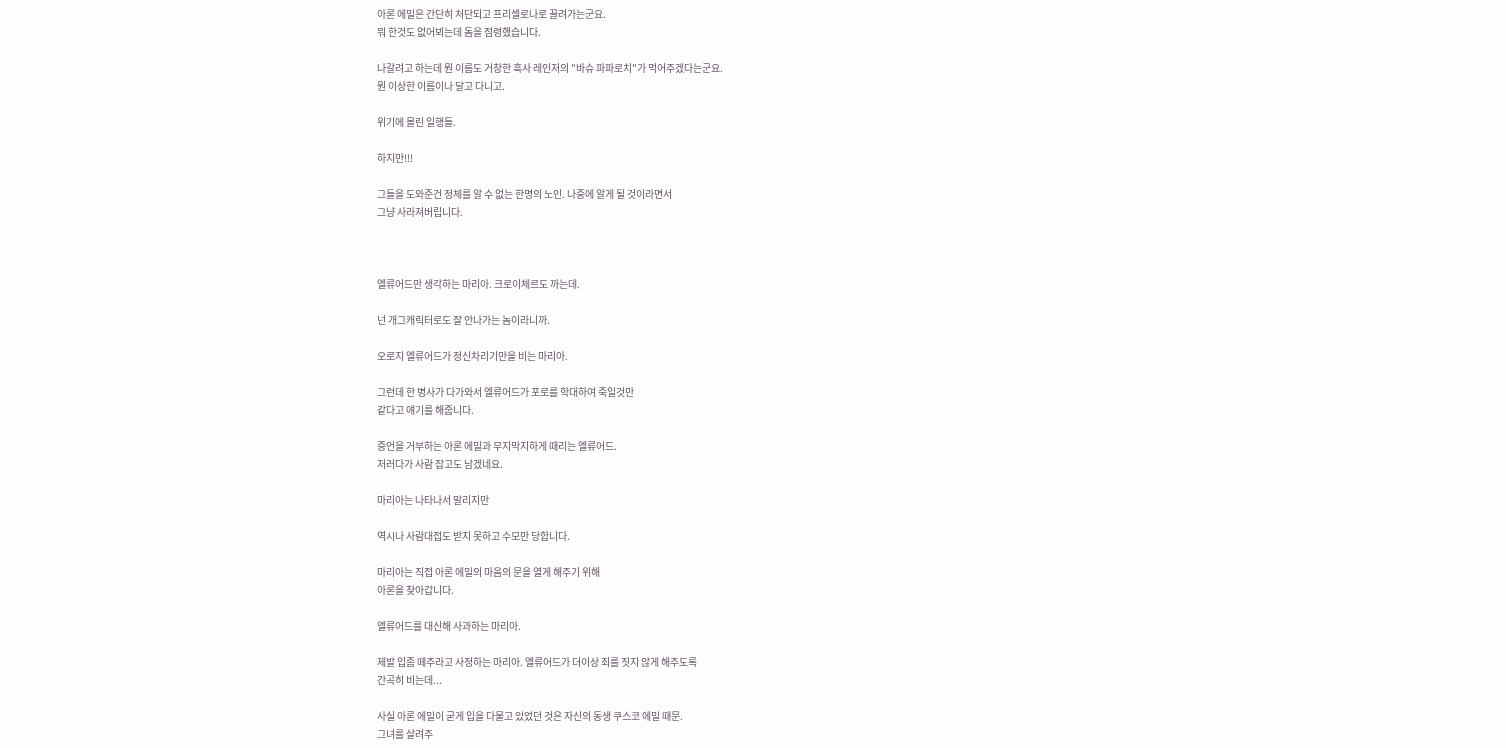아론 에밀은 간단히 처단되고 프리셀로나로 끌려가는군요.
뭐 한것도 없어뵈는데 돔을 점령했습니다.

나갈려고 하는데 뭔 이름도 거창한 흑사 레인저의 "바슈 파파로치"가 먹어주겠다는군요.
뭔 이상한 이름이나 달고 다니고.

위기에 몰린 일행들.

하지만!!!

그들을 도와준건 정체를 알 수 없는 한명의 노인. 나중에 알게 될 것이라면서
그냥 사라져버립니다.



엘류어드만 생각하는 마리아. 크로이체르도 까는데.

넌 개그캐릭터로도 잘 안나가는 놈이라니까.

오로지 엘류어드가 정신차리기만을 비는 마리아.

그런데 한 병사가 다가와서 엘류어드가 포로를 학대하여 죽일것만
같다고 얘기를 해줍니다.

증언을 거부하는 아론 에밀과 무지막지하게 때리는 엘류어드.
저러다가 사람 잡고도 남겠네요.

마리아는 나타나서 말리지만

역시나 사람대접도 받지 못하고 수모만 당합니다.

마리아는 직접 아론 에밀의 마음의 문을 열게 해주기 위해
아론을 찾아갑니다.

엘류어드를 대신해 사과하는 마리아.

제발 입좀 떼주라고 사정하는 마리아. 엘류어드가 더이상 죄를 짓지 않게 해주도록
간곡히 비는데...

사실 아론 에밀이 굳게 입을 다물고 있었던 것은 자신의 동생 쿠스코 에밀 때문.
그녀를 살려주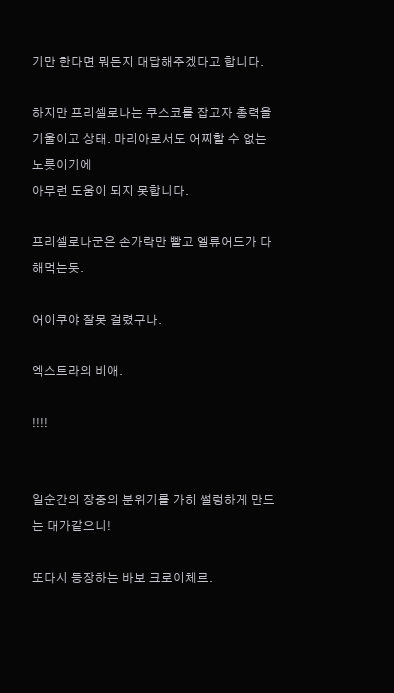기만 한다면 뭐든지 대답해주겠다고 합니다.

하지만 프리셀로나는 쿠스코를 잡고자 총력을 기울이고 상태. 마리아로서도 어찌할 수 없는 노릇이기에
아무런 도움이 되지 못합니다.

프리셀로나군은 손가락만 빨고 엘류어드가 다 해먹는듯.

어이쿠야 잘못 걸렸구나.

엑스트라의 비애.

!!!!


일순간의 장중의 분위기를 가히 썰렁하게 만드는 대가같으니!

또다시 등장하는 바보 크로이체르.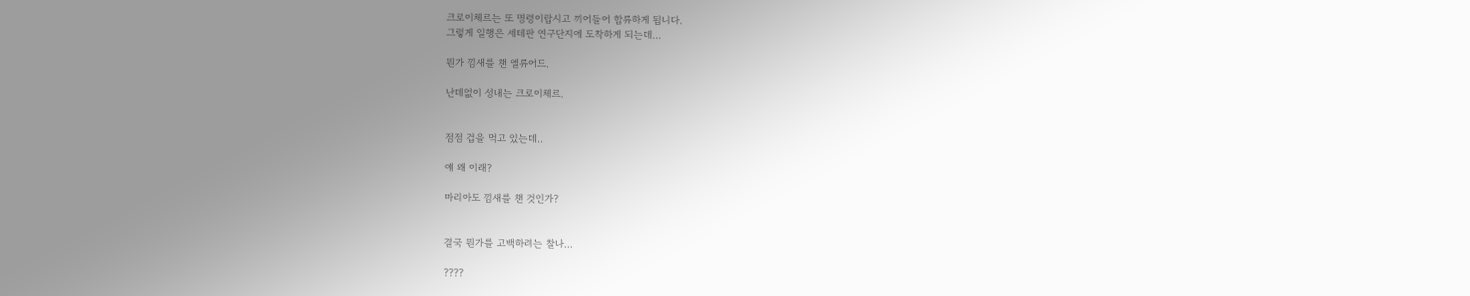크로이체르는 또 명령이랍시고 끼어들어 합류하게 됩니다.
그렇게 일행은 세테판 연구단지에 도착하게 되는데...

뭔가 낌새를 챈 엘류어드.

난데없이 성내는 크로이체르.


점점 겁을 먹고 있는데..

얘 왜 이래?

마리아도 낌새를 챈 것인가?


결국 뭔가를 고백하려는 찰나...

????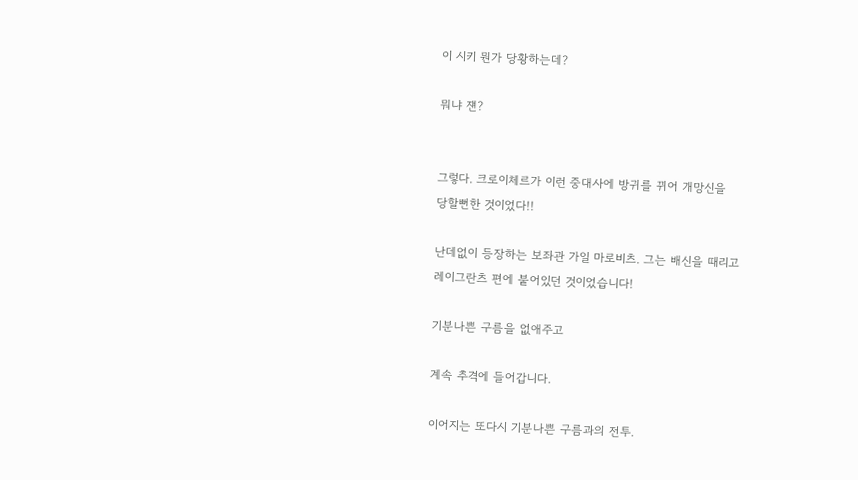이 시키 뭔가 당황하는데?

뭐냐 쟨?


그렇다. 크로이체르가 이런 중대사에 방귀를 뀌어 개망신을
당할뻔한 것이었다!!

난데없이 등장하는 보좌관 가일 마로비츠. 그는 배신을 때리고
레이그란츠 편에 붙어있던 것이었습니다!

기분나쁜 구름을 없애주고

계속 추격에 들어갑니다.

이어지는 또다시 기분나쁜 구름과의 전투.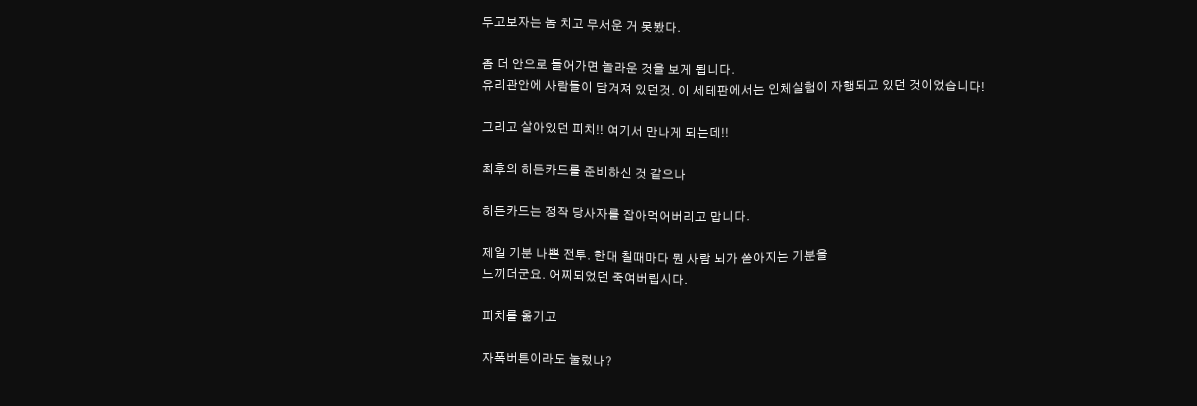두고보자는 놈 치고 무서운 거 못봤다.

좀 더 안으로 들어가면 놀라운 것을 보게 됩니다.
유리관안에 사람들이 담겨져 있던것. 이 세테판에서는 인체실험이 자행되고 있던 것이었습니다!

그리고 살아있던 피치!! 여기서 만나게 되는데!!

최후의 히든카드를 준비하신 것 같으나

히든카드는 정작 당사자를 잡아먹어버리고 맙니다.

제일 기분 나쁜 전투. 한대 칠때마다 뭔 사람 뇌가 쏟아지는 기분을
느끼더군요. 어찌되었던 죽여버립시다.

피치를 옮기고

자폭버튼이라도 눌렀나?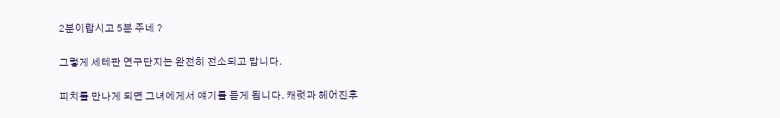2분이랍시고 5분 주네 ?

그렇게 세테판 연구단지는 완전히 전소되고 맙니다.

피치를 만나게 되면 그녀에게서 얘기를 듣게 됩니다. 캐럿과 헤어진후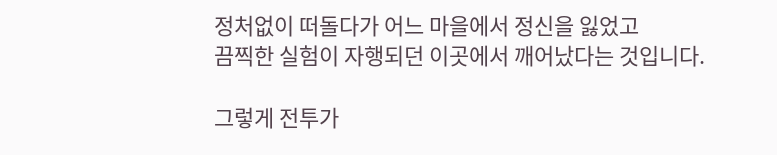정처없이 떠돌다가 어느 마을에서 정신을 잃었고
끔찍한 실험이 자행되던 이곳에서 깨어났다는 것입니다.

그렇게 전투가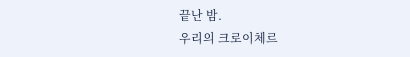끝난 밤.
우리의 크로이체르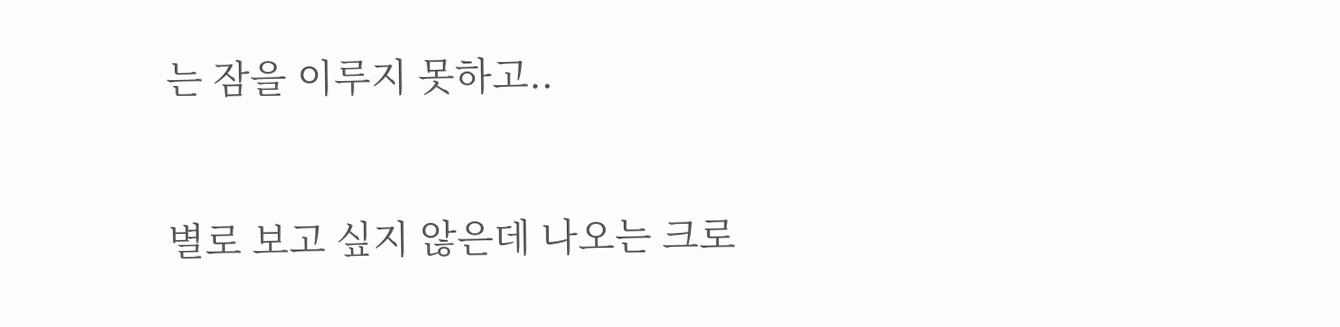는 잠을 이루지 못하고..


별로 보고 싶지 않은데 나오는 크로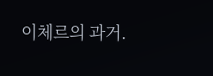이체르의 과거.